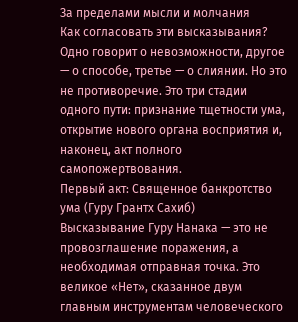За пределами мысли и молчания
Как согласовать эти высказывания? Одно говорит о невозможности, другое — о способе, третье — о слиянии. Но это не противоречие. Это три стадии одного пути: признание тщетности ума, открытие нового органа восприятия и, наконец, акт полного самопожертвования.
Первый акт: Священное банкротство ума (Гуру Грантх Сахиб)
Высказывание Гуру Нанака — это не провозглашение поражения, а необходимая отправная точка. Это великое «Нет», сказанное двум главным инструментам человеческого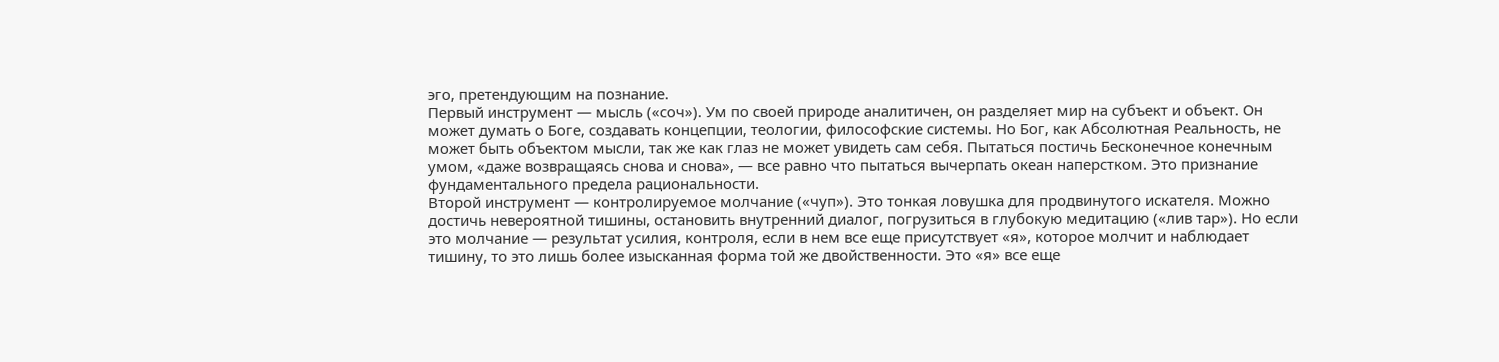эго, претендующим на познание.
Первый инструмент — мысль («соч»). Ум по своей природе аналитичен, он разделяет мир на субъект и объект. Он может думать о Боге, создавать концепции, теологии, философские системы. Но Бог, как Абсолютная Реальность, не может быть объектом мысли, так же как глаз не может увидеть сам себя. Пытаться постичь Бесконечное конечным умом, «даже возвращаясь снова и снова», — все равно что пытаться вычерпать океан наперстком. Это признание фундаментального предела рациональности.
Второй инструмент — контролируемое молчание («чуп»). Это тонкая ловушка для продвинутого искателя. Можно достичь невероятной тишины, остановить внутренний диалог, погрузиться в глубокую медитацию («лив тар»). Но если это молчание — результат усилия, контроля, если в нем все еще присутствует «я», которое молчит и наблюдает тишину, то это лишь более изысканная форма той же двойственности. Это «я» все еще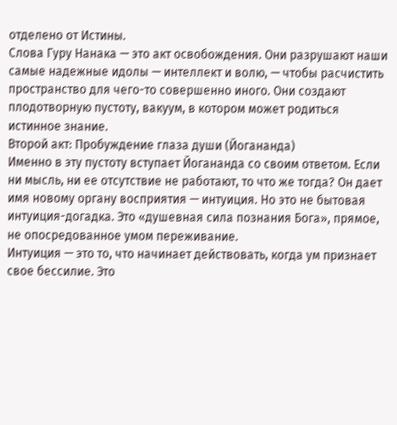отделено от Истины.
Слова Гуру Нанака — это акт освобождения. Они разрушают наши самые надежные идолы — интеллект и волю, — чтобы расчистить пространство для чего-то совершенно иного. Они создают плодотворную пустоту, вакуум, в котором может родиться истинное знание.
Второй акт: Пробуждение глаза души (Йогананда)
Именно в эту пустоту вступает Йогананда со своим ответом. Если ни мысль, ни ее отсутствие не работают, то что же тогда? Он дает имя новому органу восприятия — интуиция. Но это не бытовая интуиция-догадка. Это «душевная сила познания Бога», прямое, не опосредованное умом переживание.
Интуиция — это то, что начинает действовать, когда ум признает свое бессилие. Это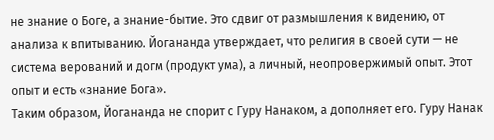не знание о Боге, а знание-бытие. Это сдвиг от размышления к видению, от анализа к впитыванию. Йогананда утверждает, что религия в своей сути — не система верований и догм (продукт ума), а личный, неопровержимый опыт. Этот опыт и есть «знание Бога».
Таким образом, Йогананда не спорит с Гуру Нанаком, а дополняет его. Гуру Нанак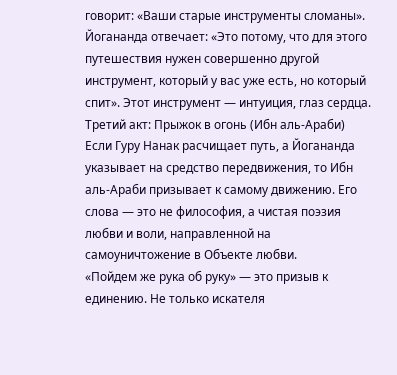говорит: «Ваши старые инструменты сломаны». Йогананда отвечает: «Это потому, что для этого путешествия нужен совершенно другой инструмент, который у вас уже есть, но который спит». Этот инструмент — интуиция, глаз сердца.
Третий акт: Прыжок в огонь (Ибн аль-Араби)
Если Гуру Нанак расчищает путь, а Йогананда указывает на средство передвижения, то Ибн аль-Араби призывает к самому движению. Его слова — это не философия, а чистая поэзия любви и воли, направленной на самоуничтожение в Объекте любви.
«Пойдем же рука об руку» — это призыв к единению. Не только искателя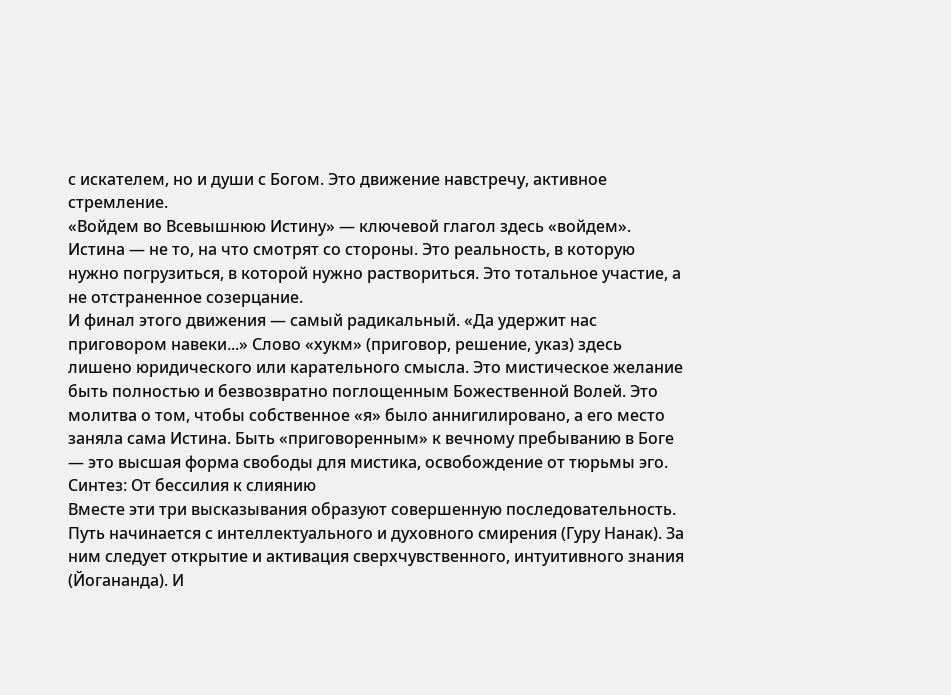с искателем, но и души с Богом. Это движение навстречу, активное стремление.
«Войдем во Всевышнюю Истину» — ключевой глагол здесь «войдем». Истина — не то, на что смотрят со стороны. Это реальность, в которую нужно погрузиться, в которой нужно раствориться. Это тотальное участие, а не отстраненное созерцание.
И финал этого движения — самый радикальный. «Да удержит нас приговором навеки...» Слово «хукм» (приговор, решение, указ) здесь лишено юридического или карательного смысла. Это мистическое желание быть полностью и безвозвратно поглощенным Божественной Волей. Это молитва о том, чтобы собственное «я» было аннигилировано, а его место заняла сама Истина. Быть «приговоренным» к вечному пребыванию в Боге — это высшая форма свободы для мистика, освобождение от тюрьмы эго.
Синтез: От бессилия к слиянию
Вместе эти три высказывания образуют совершенную последовательность. Путь начинается с интеллектуального и духовного смирения (Гуру Нанак). За ним следует открытие и активация сверхчувственного, интуитивного знания (Йогананда). И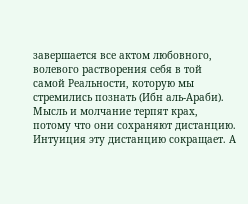завершается все актом любовного, волевого растворения себя в той самой Реальности, которую мы стремились познать (Ибн аль-Араби).
Мысль и молчание терпят крах, потому что они сохраняют дистанцию. Интуиция эту дистанцию сокращает. А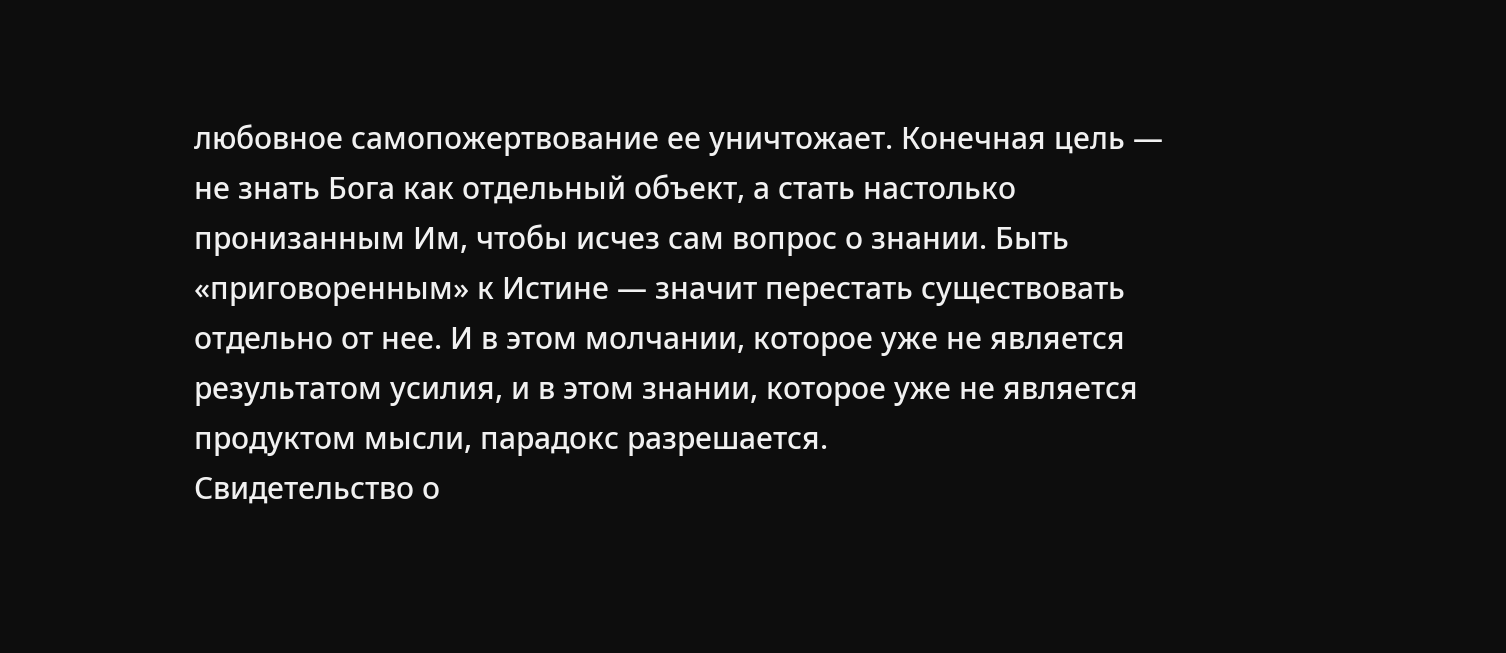любовное самопожертвование ее уничтожает. Конечная цель — не знать Бога как отдельный объект, а стать настолько пронизанным Им, чтобы исчез сам вопрос о знании. Быть «приговоренным» к Истине — значит перестать существовать отдельно от нее. И в этом молчании, которое уже не является результатом усилия, и в этом знании, которое уже не является продуктом мысли, парадокс разрешается.
Свидетельство о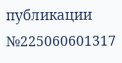публикации №225060601317